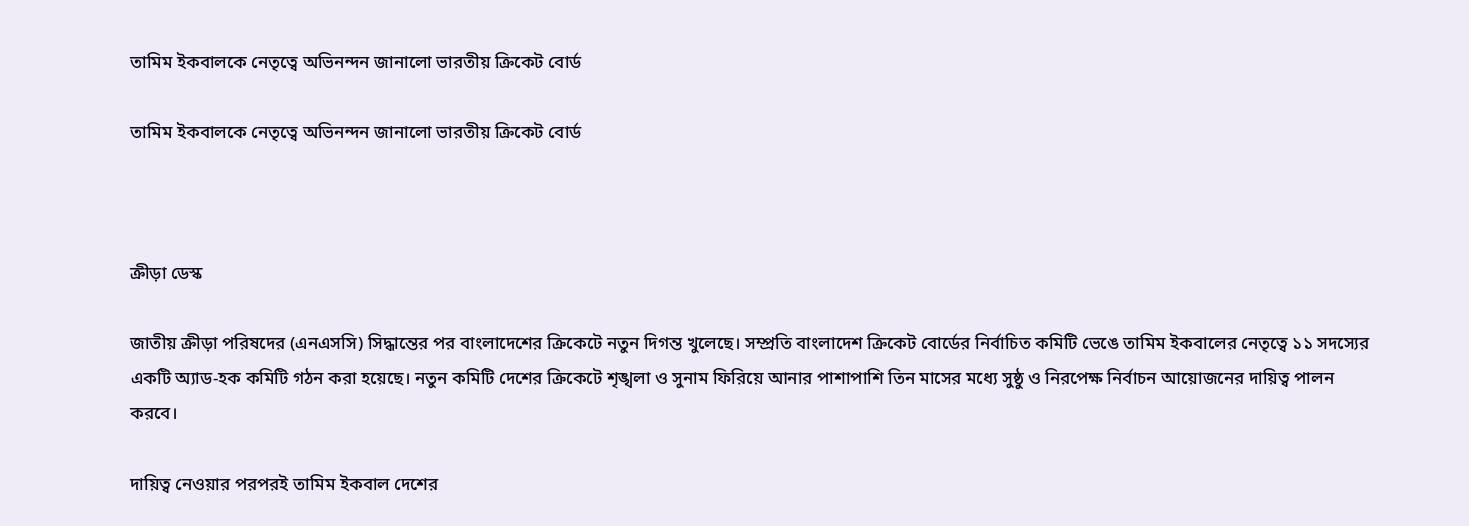তামিম ইকবালকে নেতৃত্বে অভিনন্দন জানালো ভারতীয় ক্রিকেট বোর্ড

তামিম ইকবালকে নেতৃত্বে অভিনন্দন জানালো ভারতীয় ক্রিকেট বোর্ড



ক্রীড়া ডেস্ক

জাতীয় ক্রীড়া পরিষদের (এনএসসি) সিদ্ধান্তের পর বাংলাদেশের ক্রিকেটে নতুন দিগন্ত খুলেছে। সম্প্রতি বাংলাদেশ ক্রিকেট বোর্ডের নির্বাচিত কমিটি ভেঙে তামিম ইকবালের নেতৃত্বে ১১ সদস্যের একটি অ্যাড-হক কমিটি গঠন করা হয়েছে। নতুন কমিটি দেশের ক্রিকেটে শৃঙ্খলা ও সুনাম ফিরিয়ে আনার পাশাপাশি তিন মাসের মধ্যে সুষ্ঠু ও নিরপেক্ষ নির্বাচন আয়োজনের দায়িত্ব পালন করবে।

দায়িত্ব নেওয়ার পরপরই তামিম ইকবাল দেশের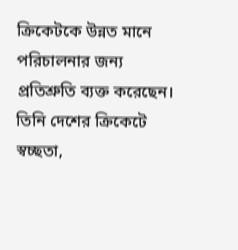ক্রিকেটকে উন্নত মানে পরিচালনার জন্য প্রতিশ্রুতি ব্যক্ত করেছেন। তিনি দেশের ক্রিকেটে স্বচ্ছতা,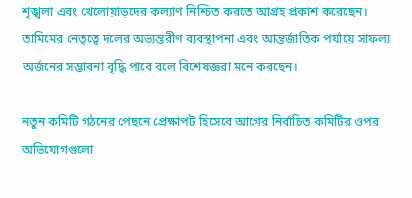শৃঙ্খলা এবং খেলোয়াড়দের কল্যাণ নিশ্চিত করতে আগ্রহ প্রকাশ করেছেন। তামিমের নেতৃত্বে দলের অভ্যন্তরীণ ব্যবস্থাপনা এবং আন্তর্জাতিক পর্যায়ে সাফল্য অর্জনের সম্ভাবনা বৃদ্ধি পাবে বলে বিশেষজ্ঞরা মনে করছেন।

নতুন কমিটি গঠনের পেছনে প্রেক্ষাপট হিসেবে আগের নির্বাচিত কমিটির ওপর অভিযোগগুলো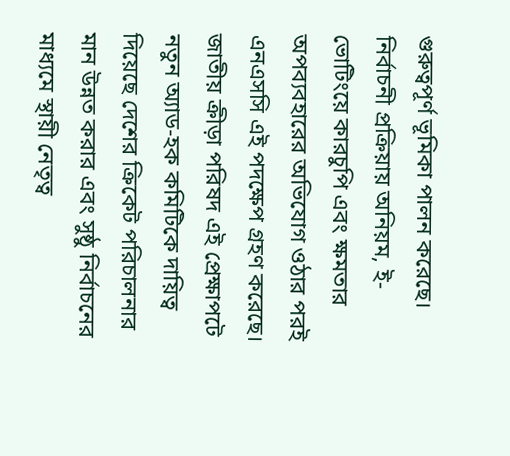গুরুত্বপূর্ণ ভূমিকা পালন করেছে। নির্বাচনী প্রক্রিয়ায় অনিয়ম, ই-ভোটিংয়ে কারচুপি এবং ক্ষমতার অপব্যবহারের অভিযোগ ওঠার পরই এনএসসি এই পদক্ষেপ গ্রহণ করেছে। জাতীয় ক্রীড়া পরিষদ এই প্রেক্ষাপটে নতুন অ্যাড-হক কমিটিকে দায়িত্ব দিয়েছে দেশের ক্রিকেট পরিচালনার মান উন্নত করার এবং সুষ্ঠু নির্বাচনের মাধ্যমে স্থায়ী নেতৃত্ব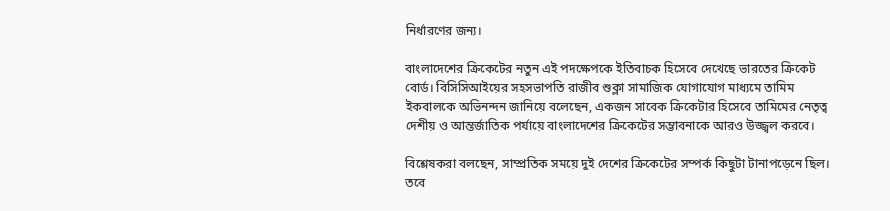নির্ধারণের জন্য।

বাংলাদেশের ক্রিকেটের নতুন এই পদক্ষেপকে ইতিবাচক হিসেবে দেখেছে ভারতের ক্রিকেট বোর্ড। বিসিসিআইয়ের সহসভাপতি রাজীব শুক্লা সামাজিক যোগাযোগ মাধ্যমে তামিম ইকবালকে অভিনন্দন জানিয়ে বলেছেন, একজন সাবেক ক্রিকেটার হিসেবে তামিমের নেতৃত্ব দেশীয় ও আন্তর্জাতিক পর্যায়ে বাংলাদেশের ক্রিকেটের সম্ভাবনাকে আরও উজ্জ্বল করবে।

বিশ্লেষকরা বলছেন, সাম্প্রতিক সময়ে দুই দেশের ক্রিকেটের সম্পর্ক কিছুটা টানাপড়েনে ছিল। তবে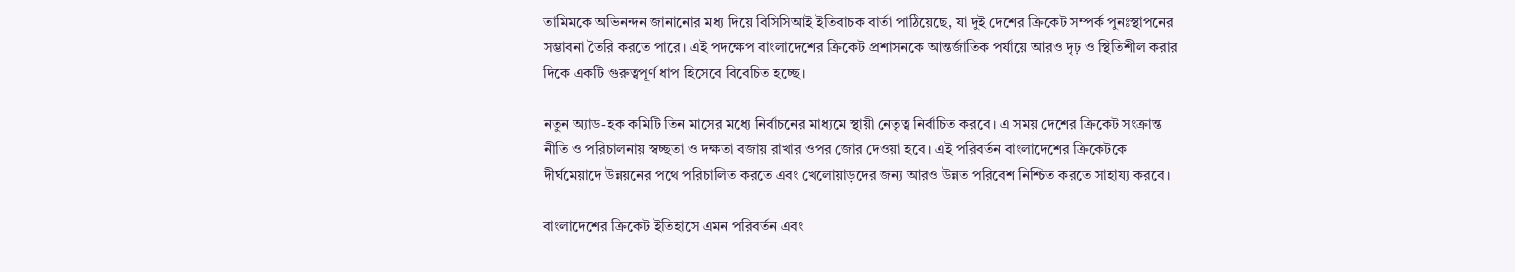তামিমকে অভিনন্দন জানানোর মধ্য দিয়ে বিসিসিআই ইতিবাচক বার্তা পাঠিয়েছে, যা দুই দেশের ক্রিকেট সম্পর্ক পুনঃস্থাপনের সম্ভাবনা তৈরি করতে পারে। এই পদক্ষেপ বাংলাদেশের ক্রিকেট প্রশাসনকে আন্তর্জাতিক পর্যায়ে আরও দৃঢ় ও স্থিতিশীল করার দিকে একটি গুরুত্বপূর্ণ ধাপ হিসেবে বিবেচিত হচ্ছে।

নতুন অ্যাড-হক কমিটি তিন মাসের মধ্যে নির্বাচনের মাধ্যমে স্থায়ী নেতৃত্ব নির্বাচিত করবে। এ সময় দেশের ক্রিকেট সংক্রান্ত নীতি ও পরিচালনায় স্বচ্ছতা ও দক্ষতা বজায় রাখার ওপর জোর দেওয়া হবে। এই পরিবর্তন বাংলাদেশের ক্রিকেটকে দীর্ঘমেয়াদে উন্নয়নের পথে পরিচালিত করতে এবং খেলোয়াড়দের জন্য আরও উন্নত পরিবেশ নিশ্চিত করতে সাহায্য করবে।

বাংলাদেশের ক্রিকেট ইতিহাসে এমন পরিবর্তন এবং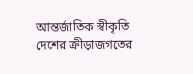আন্তর্জাতিক স্বীকৃতি দেশের ক্রীড়াজগতের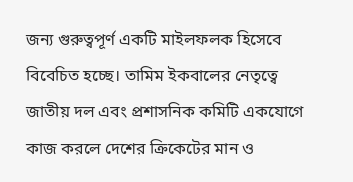জন্য গুরুত্বপূর্ণ একটি মাইলফলক হিসেবে বিবেচিত হচ্ছে। তামিম ইকবালের নেতৃত্বে জাতীয় দল এবং প্রশাসনিক কমিটি একযোগে কাজ করলে দেশের ক্রিকেটের মান ও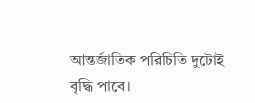আন্তর্জাতিক পরিচিতি দুটোই বৃদ্ধি পাবে।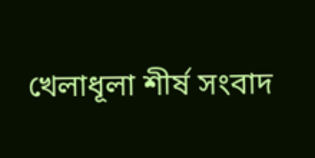খেলাধূলা শীর্ষ সংবাদ